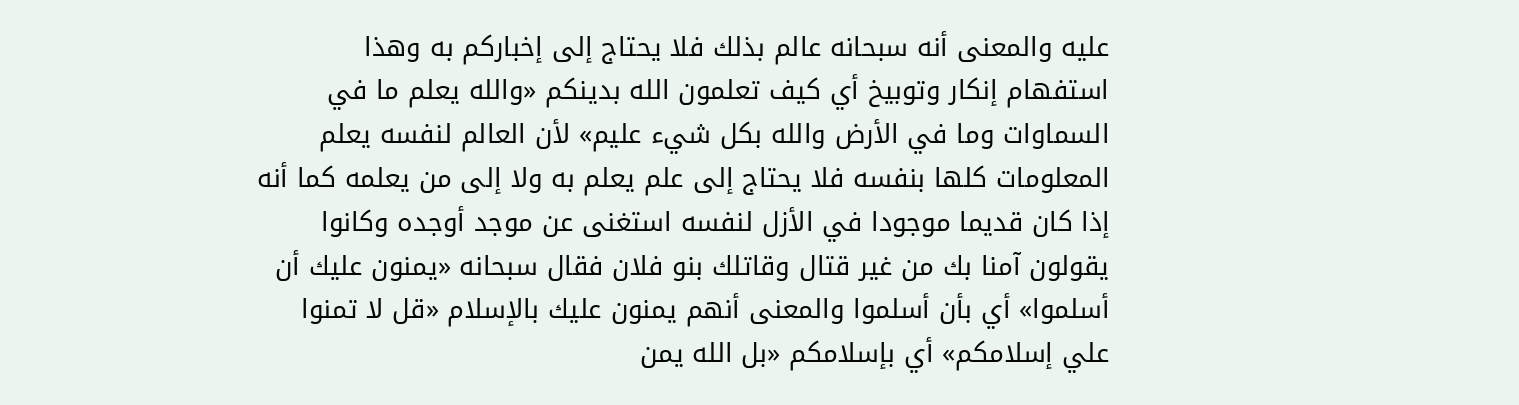عليه والمعنى أنه سبحانه عالم بذلك فلا يحتاج إلى إخباركم به وهذا استفهام إنكار وتوبيخ أي كيف تعلمون الله بدينكم «والله يعلم ما في السماوات وما في الأرض والله بكل شيء عليم» لأن العالم لنفسه يعلم المعلومات كلها بنفسه فلا يحتاج إلى علم يعلم به ولا إلى من يعلمه كما أنه إذا كان قديما موجودا في الأزل لنفسه استغنى عن موجد أوجده وكانوا يقولون آمنا بك من غير قتال وقاتلك بنو فلان فقال سبحانه «يمنون عليك أن أسلموا» أي بأن أسلموا والمعنى أنهم يمنون عليك بالإسلام «قل لا تمنوا علي إسلامكم» أي بإسلامكم «بل الله يمن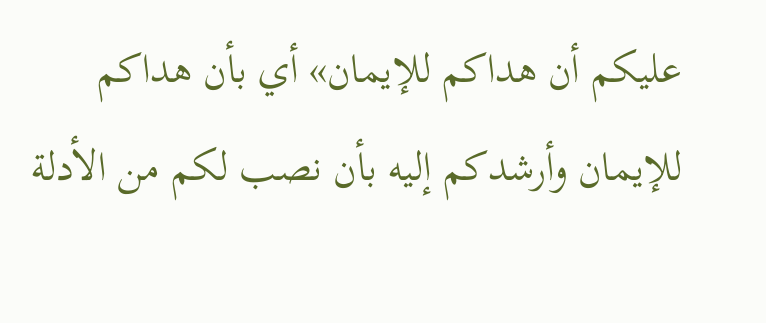عليكم أن هداكم للإيمان» أي بأن هداكم للإيمان وأرشدكم إليه بأن نصب لكم من الأدلة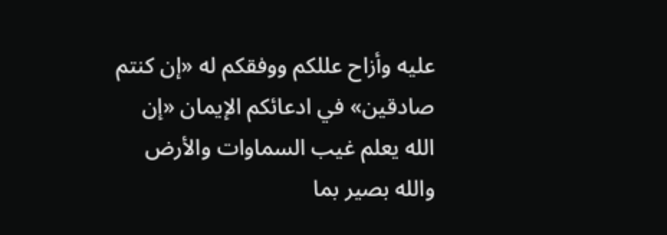عليه وأزاح عللكم ووفقكم له «إن كنتم صادقين» في ادعائكم الإيمان «إن الله يعلم غيب السماوات والأرض والله بصير بما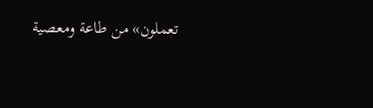تعملون» من طاعة ومعصية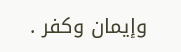وإيمان وكفر .